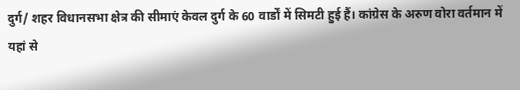दुर्ग/ शहर विधानसभा क्षेत्र की सीमाएं केवल दुर्ग के 60 वार्डों में सिमटी हुई हैं। कांग्रेस के अरुण वोरा वर्तमान में यहां से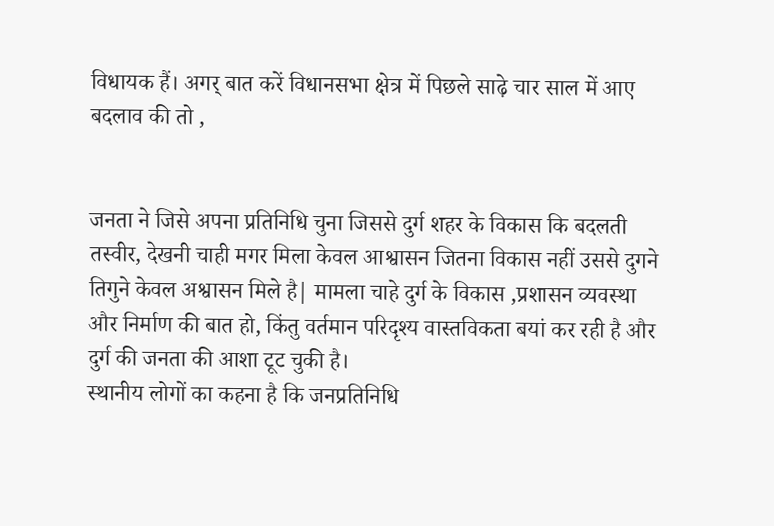विधायक हैं। अगर् बात करें विधानसभा क्षेत्र में पिछले साढ़े चार साल में आए बदलाव की तो ,


जनता ने जिसे अपना प्रतिनिधि चुना जिससे दुर्ग शहर के विकास कि बदलती तस्वीर, देखनी चाही मगर मिला केवल आश्वासन जितना विकास नहीं उससे दुगने तिगुने केवल अश्वासन मिले है| मामला चाहे दुर्ग के विकास ,प्रशासन व्यवस्था और निर्माण की बात हो, किंतु वर्तमान परिदृश्य वास्तविकता बयां कर रही है और दुर्ग की जनता की आशा टूट चुकी है।
स्थानीय लोगों का कहना है कि जनप्रतिनिधि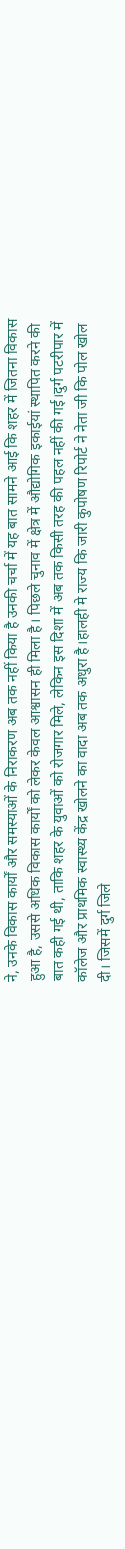ने, उनके विकास कार्यों और समस्याओं के निराकरण अब तक नहीं किया है उनकी चर्चा में यह बात सामने आई कि शहर में जितना विकास हुआ है, उससे अधिक विकास कार्यों को लेकर केवल आश्वासन ही मिला है। पिछले चुनाव में क्षेत्र में औद्योगिक इकाईयां स्थापित करने की बात कही गई थी, ताकि शहर के युवाओं को रोजगार मिले, लेकिन इस दिशा में अब तक किसी तरह की पहल नहीं की गई।दुर्ग पटरीपार में कॉलेज और प्राथमिक स्वास्थ्य केंद्र खोलने का वादा अब तक अधुरा है।हालही मे राज्य कि जारी कुपोषण रिपोर्ट ने नेता जी कि पोल खोल दी। जिसमें दुर्ग जिले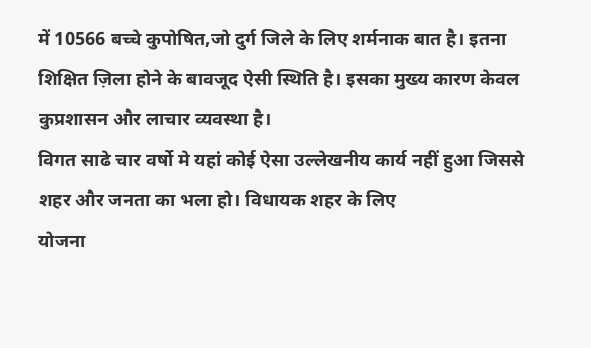में 10566 बच्चे कुपोषित,जो दुर्ग जिले के लिए शर्मनाक बात है। इतना शिक्षित ज़िला होने के बावजूद ऐसी स्थिति है। इसका मुख्य कारण केवल कुप्रशासन और लाचार व्यवस्था है।
विगत साढे चार वर्षो मे यहां कोई ऐसा उल्लेखनीय कार्य नहीं हुआ जिससे शहर और जनता का भला हो। विधायक शहर के लिए
योजना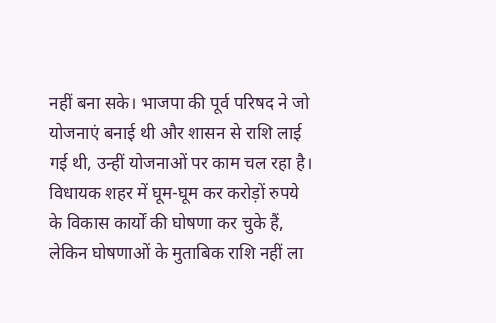नहीं बना सके। भाजपा की पूर्व परिषद ने जो योजनाएं बनाई थी और शासन से राशि लाई गई थी, उन्हीं योजनाओं पर काम चल रहा है। विधायक शहर में घूम-घूम कर करोड़ों रुपये के विकास कार्यों की घोषणा कर चुके हैं, लेकिन घोषणाओं के मुताबिक राशि नहीं ला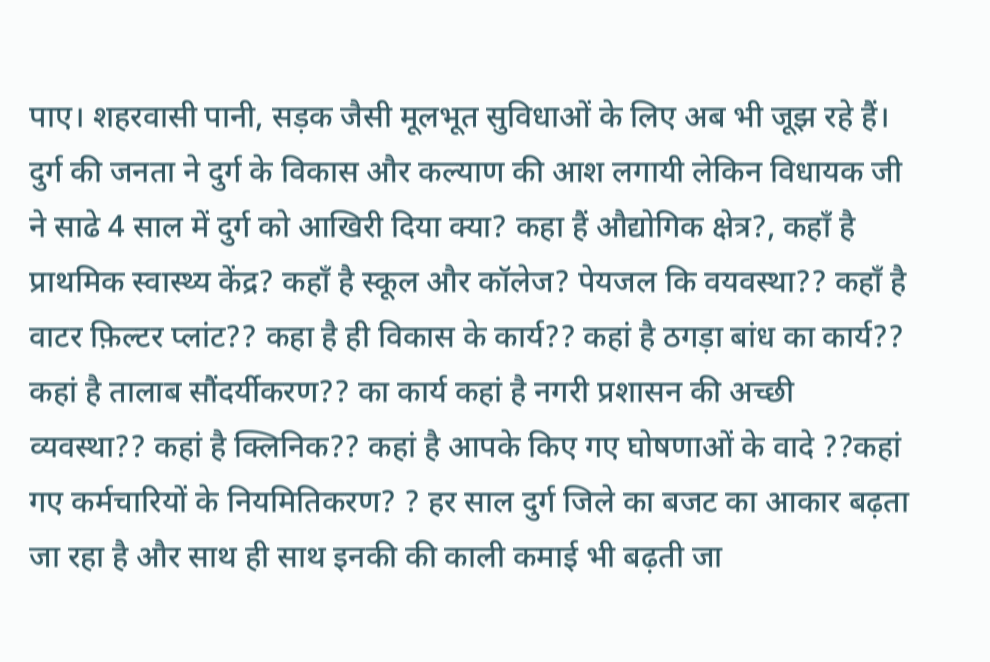पाए। शहरवासी पानी, सड़क जैसी मूलभूत सुविधाओं के लिए अब भी जूझ रहे हैं।
दुर्ग की जनता ने दुर्ग के विकास और कल्याण की आश लगायी लेकिन विधायक जी ने साढे 4 साल में दुर्ग को आखिरी दिया क्या? कहा हैं औद्योगिक क्षेत्र?, कहाँ है प्राथमिक स्वास्थ्य केंद्र? कहाँ है स्कूल और कॉलेज? पेयजल कि वयवस्था?? कहाँ है वाटर फ़िल्टर प्लांट?? कहा है ही विकास के कार्य?? कहां है ठगड़ा बांध का कार्य?? कहां है तालाब सौंदर्यीकरण?? का कार्य कहां है नगरी प्रशासन की अच्छी व्यवस्था?? कहां है क्लिनिक?? कहां है आपके किए गए घोषणाओं के वादे ??कहां गए कर्मचारियों के नियमितिकरण? ? हर साल दुर्ग जिले का बजट का आकार बढ़ता जा रहा है और साथ ही साथ इनकी की काली कमाई भी बढ़ती जा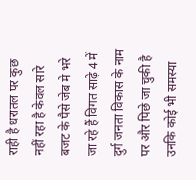राही है धरातल पर कुछ नहीं रहा है केवल सारे बजट के पैसे जेब मे भरे जा रहे हैं विगत साढ़े 4 में दुर्ग जनता विकास के नाम पर और पिछे जा चुकी है उनकि कोई भी समस्या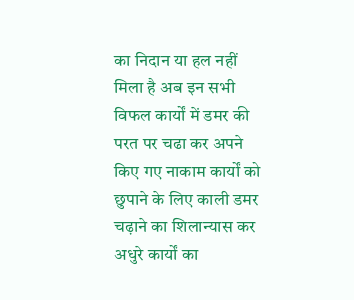का निदान या हल नहीं मिला है अब इन सभी विफल कार्यों में डमर की परत पर चढा कर अपने किए गए नाकाम कार्यों को छुपाने के लिए काली डमर चढ़ाने का शिलान्यास कर अधुरे कार्यों का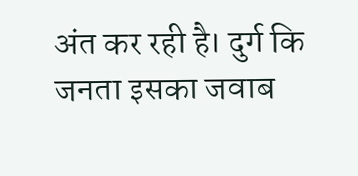अंत कर रही है। दुर्ग कि जनता इसका जवाब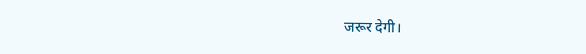जरूर देगी।